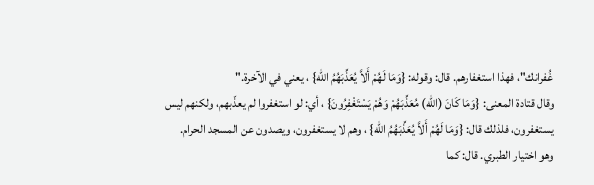غُفرانك"، فهذا استغفارهم. قال: وقوله: {وَمَا لَهُمْ أَلاَّ يُعَذِّبَهُمُ الله} ، يعني في الآخرة."
وقال قتادة المعنى: {وَمَا كَانَ (الله) مُعَذِّبَهُمْ وَهُمْ يَسْتَغْفِرُونَ} ، أي: لو استغفروا لم يعذّبهم، ولكنهم ليس يستغفرون، فلذلك قال: {وَمَا لَهُمْ أَلاَّ يُعَذِّبَهُمُ الله} ، وهم لا يستغفرون، ويصدون عن المسجد الحرام.
وهو اختيار الطبري. قال: كما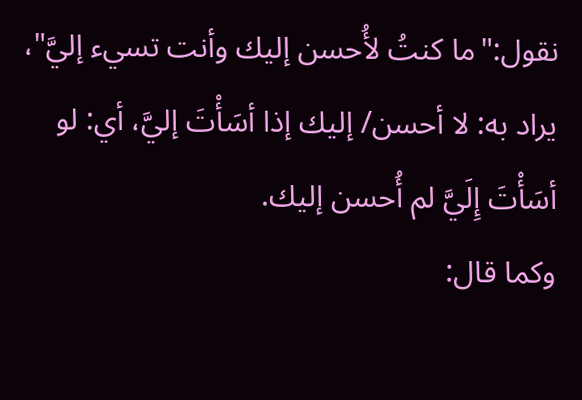نقول:"ما كنتُ لأُحسن إليك وأنت تسيء إليَّ"، يراد به: لا أحسن/ إليك إذا أسَأْتَ إليَّ، أي: لو أسَأْتَ إِلَيَّ لم أُحسن إليك.
وكما قال: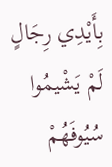بِأَيْدِي رِجَالٍ لَمْ يَشْيمُوا سُيُوفَهُمْ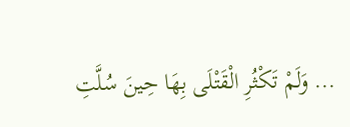... وَلَمْ تَكْثُرِ الْقَتْلَى بِهَا حِينَ سُلَّتِ